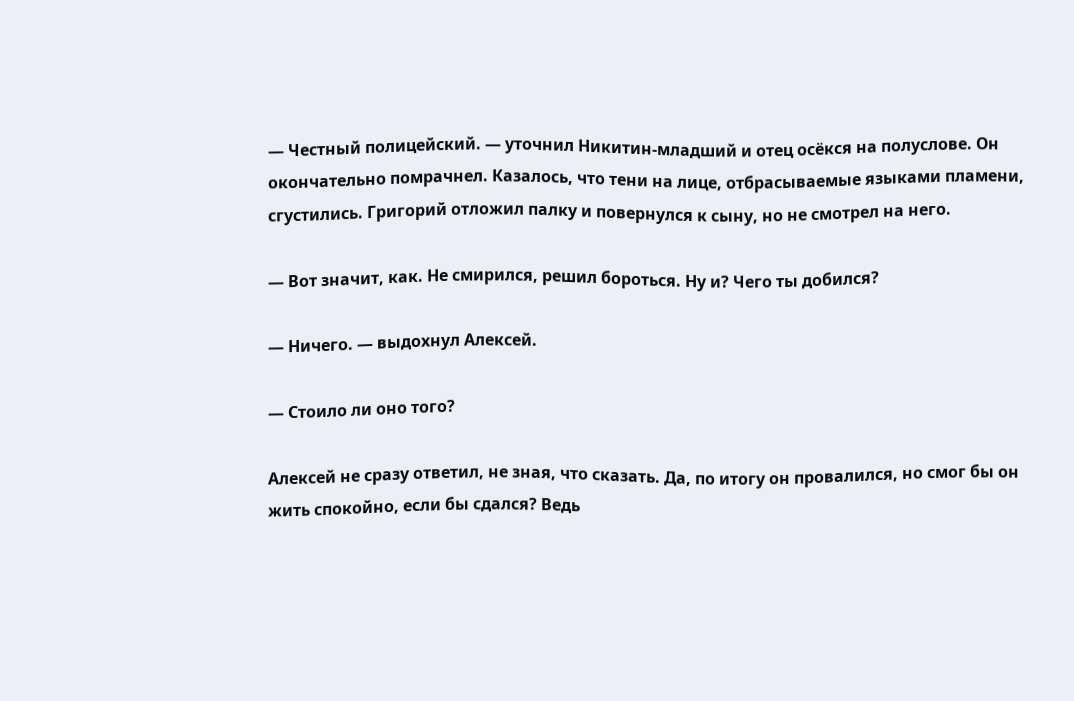— Честный полицейский. — уточнил Никитин-младший и отец осёкся на полуслове. Он окончательно помрачнел. Казалось, что тени на лице, отбрасываемые языками пламени, сгустились. Григорий отложил палку и повернулся к сыну, но не смотрел на него.

— Вот значит, как. Не смирился, решил бороться. Ну и? Чего ты добился?

— Ничего. — выдохнул Алексей.

— Стоило ли оно того?

Алексей не сразу ответил, не зная, что сказать. Да, по итогу он провалился, но смог бы он жить спокойно, если бы сдался? Ведь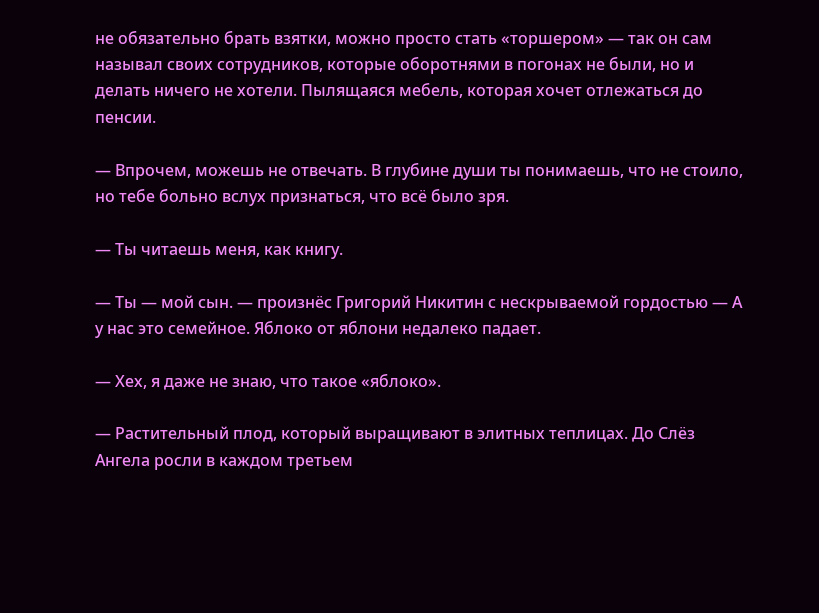не обязательно брать взятки, можно просто стать «торшером» — так он сам называл своих сотрудников, которые оборотнями в погонах не были, но и делать ничего не хотели. Пылящаяся мебель, которая хочет отлежаться до пенсии.

— Впрочем, можешь не отвечать. В глубине души ты понимаешь, что не стоило, но тебе больно вслух признаться, что всё было зря.

— Ты читаешь меня, как книгу.

— Ты — мой сын. — произнёс Григорий Никитин с нескрываемой гордостью — А у нас это семейное. Яблоко от яблони недалеко падает.

— Хех, я даже не знаю, что такое «яблоко».

— Растительный плод, который выращивают в элитных теплицах. До Слёз Ангела росли в каждом третьем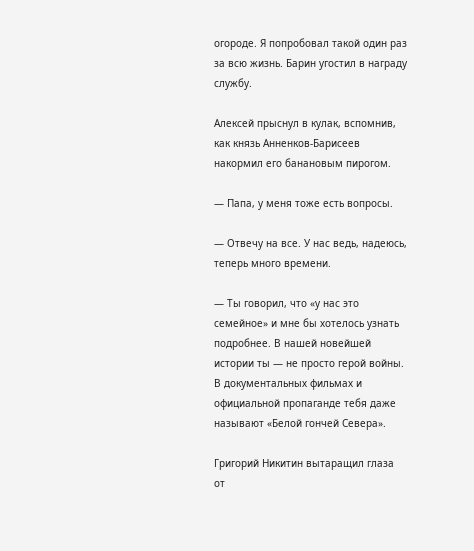огороде. Я попробовал такой один раз за всю жизнь. Барин угостил в награду службу.

Алексей прыснул в кулак, вспомнив, как князь Анненков-Барисеев накормил его банановым пирогом.

— Папа, у меня тоже есть вопросы.

— Отвечу на все. У нас ведь, надеюсь, теперь много времени.

— Ты говорил, что «у нас это семейное» и мне бы хотелось узнать подробнее. В нашей новейшей истории ты — не просто герой войны. В документальных фильмах и официальной пропаганде тебя даже называют «Белой гончей Севера».

Григорий Никитин вытаращил глаза от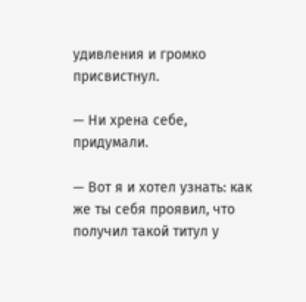удивления и громко присвистнул.

— Ни хрена себе, придумали.

— Вот я и хотел узнать: как же ты себя проявил, что получил такой титул у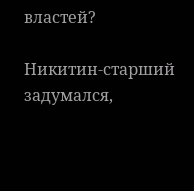властей?

Никитин-старший задумался,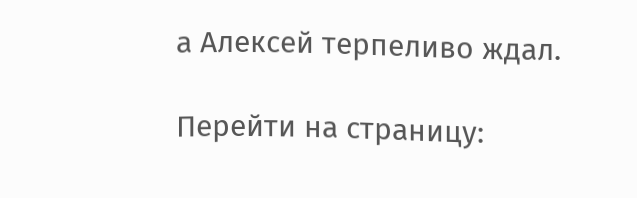а Алексей терпеливо ждал.

Перейти на страницу: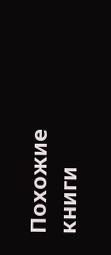Похожие книги